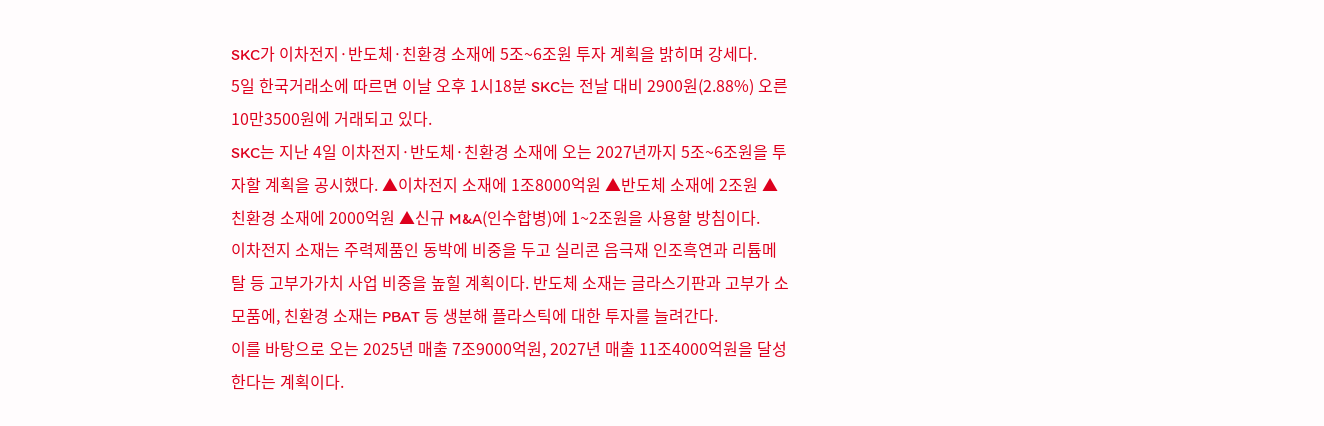SKC가 이차전지·반도체·친환경 소재에 5조~6조원 투자 계획을 밝히며 강세다.
5일 한국거래소에 따르면 이날 오후 1시18분 SKC는 전날 대비 2900원(2.88%) 오른 10만3500원에 거래되고 있다.
SKC는 지난 4일 이차전지·반도체·친환경 소재에 오는 2027년까지 5조~6조원을 투자할 계획을 공시했다. ▲이차전지 소재에 1조8000억원 ▲반도체 소재에 2조원 ▲친환경 소재에 2000억원 ▲신규 M&A(인수합병)에 1~2조원을 사용할 방침이다.
이차전지 소재는 주력제품인 동박에 비중을 두고 실리콘 음극재 인조흑연과 리튬메탈 등 고부가가치 사업 비중을 높힐 계획이다. 반도체 소재는 글라스기판과 고부가 소모품에, 친환경 소재는 PBAT 등 생분해 플라스틱에 대한 투자를 늘려간다.
이를 바탕으로 오는 2025년 매출 7조9000억원, 2027년 매출 11조4000억원을 달성한다는 계획이다.